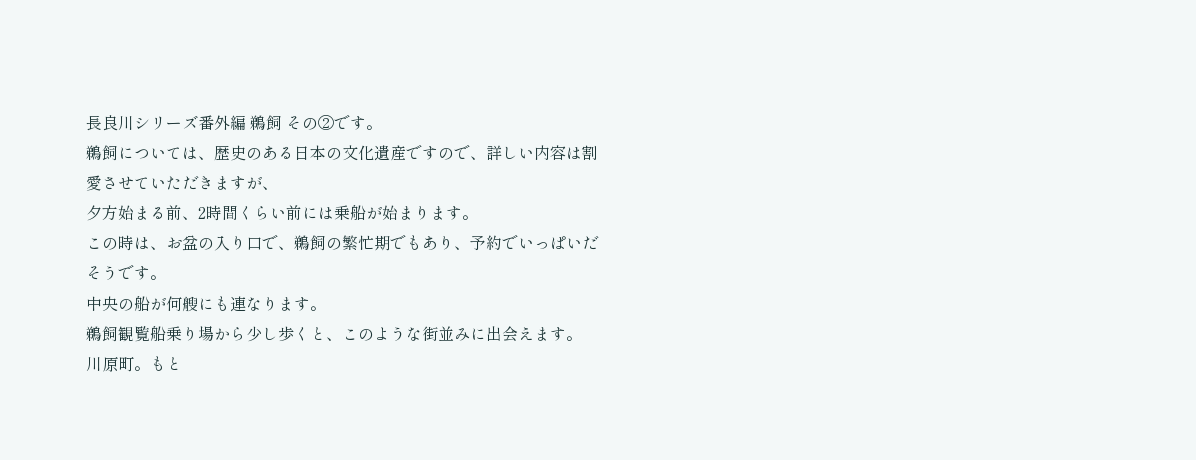長良川シリーズ番外編 鵜飼 その②です。
鵜飼については、歴史のある日本の文化遺産ですので、詳しい内容は割愛させていただきますが、
夕方始まる前、2時間くらい前には乗船が始まります。
この時は、お盆の入り口で、鵜飼の繁忙期でもあり、予約でいっぱいだそうです。
中央の船が何艘にも連なります。
鵜飼観覧船乗り場から少し歩くと、このような街並みに出会えます。
川原町。もと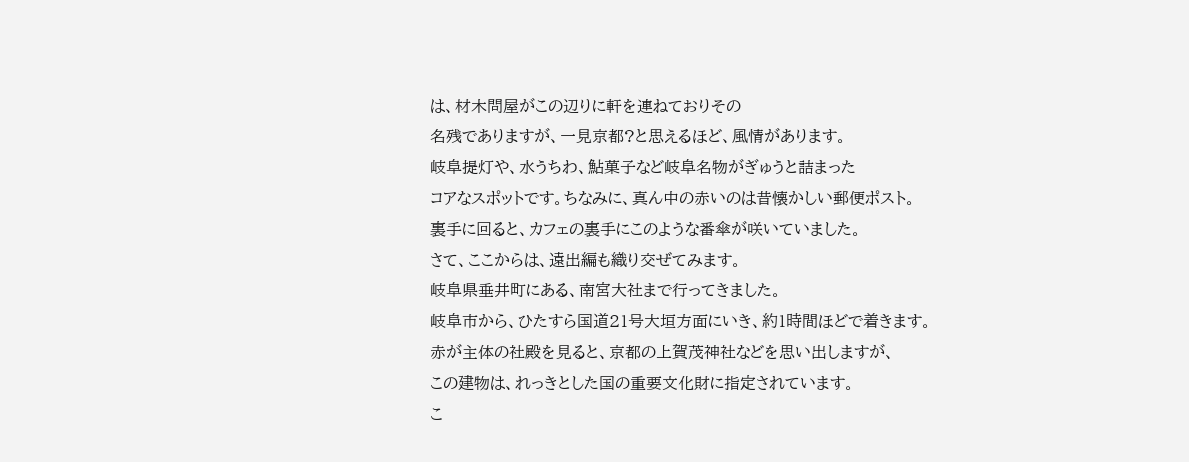は、材木問屋がこの辺りに軒を連ねておりその
名残でありますが、一見京都?と思えるほど、風情があります。
岐阜提灯や、水うちわ、鮎菓子など岐阜名物がぎゅうと詰まった
コアなスポットです。ちなみに、真ん中の赤いのは昔懐かしい郵便ポスト。
裏手に回ると、カフェの裏手にこのような番傘が咲いていました。
さて、ここからは、遠出編も織り交ぜてみます。
岐阜県垂井町にある、南宮大社まで行ってきました。
岐阜市から、ひたすら国道21号大垣方面にいき、約1時間ほどで着きます。
赤が主体の社殿を見ると、京都の上賀茂神社などを思い出しますが、
この建物は、れっきとした国の重要文化財に指定されています。
こ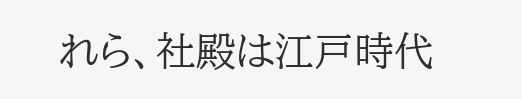れら、社殿は江戸時代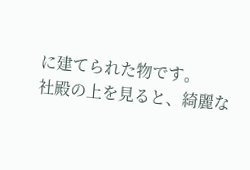に建てられた物です。
社殿の上を見ると、綺麗な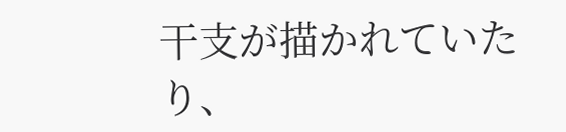干支が描かれていたり、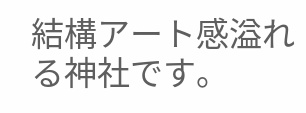結構アート感溢れる神社です。